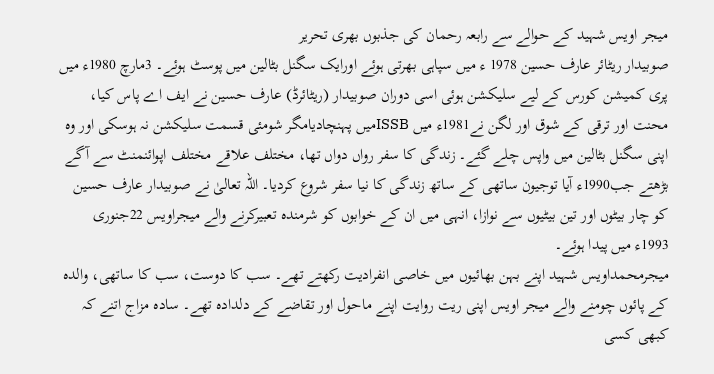میجر اویس شہید کے حوالے سے رابعہ رحمان کی جذبوں بھری تحریر
صوبیدار ریٹائر عارف حسین 1978 ء میں سپاہی بھرتی ہوئے اورایک سگنل بٹالین میں پوسٹ ہوئے۔ 3مارچ 1980ء میں پری کمیشن کورس کے لیے سلیکشن ہوئی اسی دوران صوبیدار (ریٹائرڈ) عارف حسین نے ایف اے پاس کیا، محنت اور ترقی کے شوق اور لگن نے1981ء میں ISSBمیں پہنچادیامگر شومئی قسمت سلیکشن نہ ہوسکی اور وہ اپنی سگنل بٹالین میں واپس چلے گئے۔ زندگی کا سفر رواں دواں تھا، مختلف علاقے مختلف اپوائنمنٹ سے آگے بڑھتے جب1990ء آیا توجیون ساتھی کے ساتھ زندگی کا نیا سفر شروع کردیا۔ اللہ تعالیٰ نے صوبیدار عارف حسین کو چار بیٹوں اور تین بیٹیوں سے نوازا، انہی میں ان کے خوابوں کو شرمندہ تعبیرکرنے والے میجراویس 22جنوری 1993ء میں پیدا ہوئے۔
میجرمحمداویس شہید اپنے بہن بھائیوں میں خاصی انفرادیت رکھتے تھے۔ سب کا دوست، سب کا ساتھی، والدہ کے پائوں چومنے والے میجر اویس اپنی ریت روایت اپنے ماحول اور تقاضے کے دلدادہ تھے۔ سادہ مزاج اتنے کہ کبھی کسی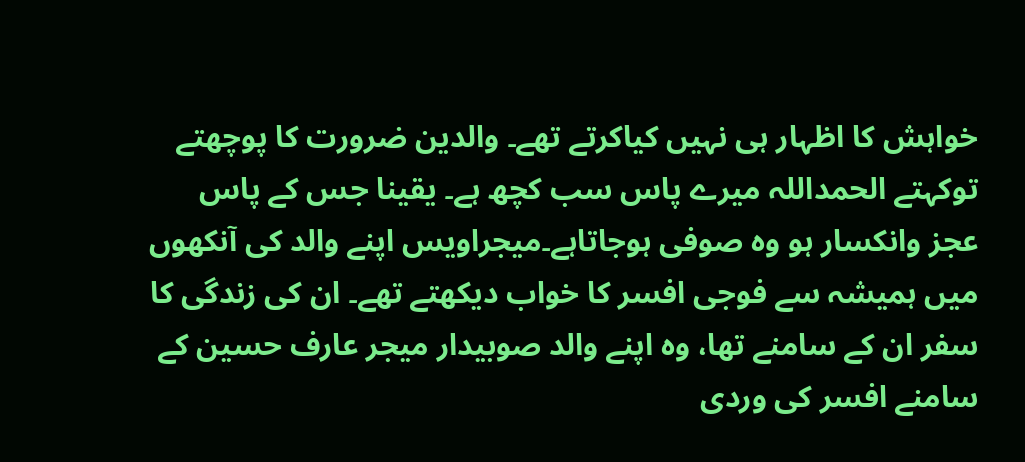خواہش کا اظہار ہی نہیں کیاکرتے تھے۔ والدین ضرورت کا پوچھتے توکہتے الحمداللہ میرے پاس سب کچھ ہے۔ یقینا جس کے پاس عجز وانکسار ہو وہ صوفی ہوجاتاہے۔میجراویس اپنے والد کی آنکھوں میں ہمیشہ سے فوجی افسر کا خواب دیکھتے تھے۔ ان کی زندگی کا سفر ان کے سامنے تھا، وہ اپنے والد صوبیدار میجر عارف حسین کے سامنے افسر کی وردی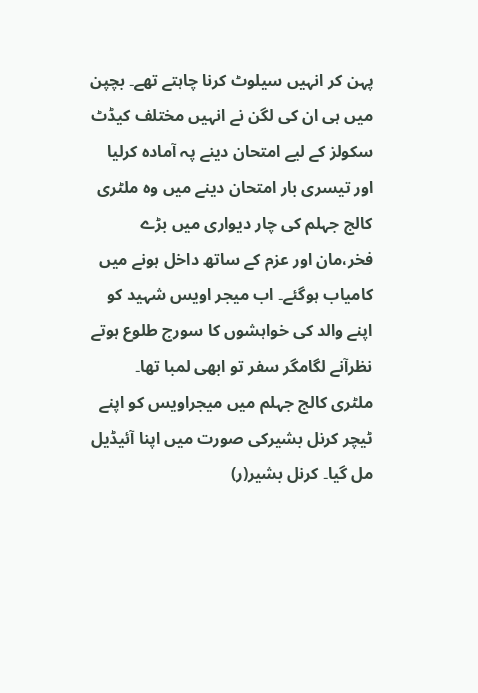پہن کر انہیں سیلوٹ کرنا چاہتے تھے۔ بچپن میں ہی ان کی لگن نے انہیں مختلف کیڈٹ سکولز کے لیے امتحان دینے پہ آمادہ کرلیا اور تیسری بار امتحان دینے میں وہ ملٹری کالج جہلم کی چار دیواری میں بڑے فخر،مان اور عزم کے ساتھ داخل ہونے میں کامیاب ہوگئے۔ اب میجر اویس شہید کو اپنے والد کی خواہشوں کا سورج طلوع ہوتے نظرآنے لگامگر سفر تو ابھی لمبا تھا۔
ملٹری کالج جہلم میں میجراویس کو اپنے ٹیچر کرنل بشیرکی صورت میں اپنا آئیڈیل مل گیا۔ کرنل بشیر(ر)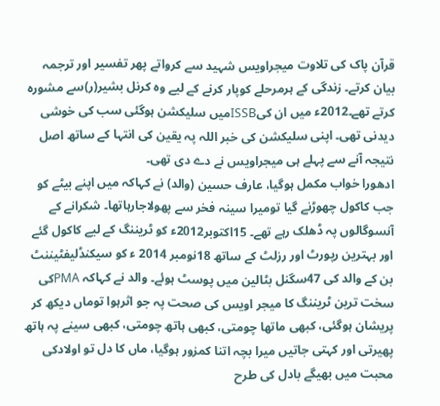قرآن پاک کی تلاوت میجراویس شہید سے کرواتے پھر تفسیر اور ترجمہ بیان کرتے۔ زندگی کے ہرمرحلے کوپار کرنے کے لیے وہ کرنل بشیر(ر)سے مشورہ کرتے تھے۔2012ء میں ان کیISSBمیں سلیکشن ہوگئی سب کی خوشی دیدنی تھی۔ اپنی سلیکشن کی خبر اللہ پہ یقین کی انتہا کے ساتھ اصل نتیجہ آنے سے پہلے ہی میجراویس نے دے دی تھی۔
ادھورا خواب مکمل ہوگیا، عارف حسین (والد) نے کہاکہ میں اپنے بیٹے کو جب کاکول چھوڑنے گیا تومیرا سینہ فخر سے پھولاجارہاتھا۔ شکرانے کے آنسوگالوں پہ ڈھلک رہے تھے۔ 15اکتوبر2012ء کو ٹریننگ کے لیے کاکول گئے اور بہترین رپورٹ اور رزلٹ کے ساتھ 18نومبر 2014 ء کو سیکنڈلیفٹیننٹ بن کے والد کی 47سگنل بٹالین میں پوسٹ ہوئے۔ والد نے کہاکہ PMAکی سخت ترین ٹریننگ کا میجر اویس کی صحت پہ جو اثرہوا توماں دیکھ کر پریشان ہوگئی، کبھی ماتھا چومتی، کبھی ہاتھ چومتی، کبھی سینے پہ ہاتھ پھیرتی اور کہتی جاتیں میرا بچہ اتنا کمزور ہوگیا، ماں کا دل تو اولادکی محبت میں بھیگے بادل کی طرح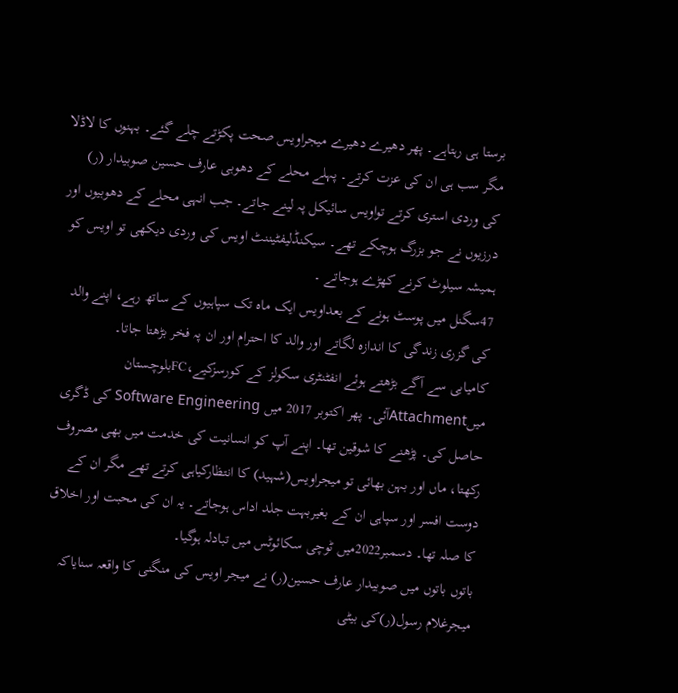برستا ہی رہتاہے۔ پھر دھیرے دھیرے میجراویس صحت پکڑتے چلے گئے۔ بہنوں کا لاڈلا مگر سب ہی ان کی عزت کرتے۔ پہلے محلے کے دھوبی عارف حسین صوبیدار (ر) کی وردی استری کرتے تواویس سائیکل پہ لینے جاتے۔ جب انہی محلے کے دھوبیوں اور درزیوں نے جو بزرگ ہوچکے تھے۔ سیکنڈلیفٹیننٹ اویس کی وردی دیکھی تو اویس کو ہمیشہ سیلوٹ کرنے کھڑے ہوجاتے ۔
47سگنل میں پوسٹ ہونے کے بعداویس ایک ماہ تک سپاہیوں کے ساتھ رہے، اپنے والد کی گزری زندگی کا اندازہ لگاتے اور والد کا احترام اور ان پہ فخر بڑھتا جاتا۔
کامیابی سے آگے بڑھتے ہوئے انفٹنٹری سکولز کے کورسزکیے،FCبلوچستان میںAttachmentآئی۔ پھر اکتوبر 2017 میں Software Engineering کی ڈگری حاصل کی۔ پڑھنے کا شوقین تھا۔ اپنے آپ کو انسانیت کی خدمت میں بھی مصروف رکھتا، ماں اور بہن بھائی تو میجراویس(شہید) کا انتظارکیاہی کرتے تھے مگر ان کے دوست افسر اور سپاہی ان کے بغیربہت جلد اداس ہوجاتے۔ یہ ان کی محبت اور اخلاق کا صلہ تھا۔ دسمبر2022میں ٹوچی سکائوٹس میں تبادلہ ہوگیا۔
باتوں باتوں میں صوبیدار عارف حسین(ر) نے میجر اویس کی منگنی کا واقعہ سنایاکہ میجرغلام رسول(ر)کی بیٹی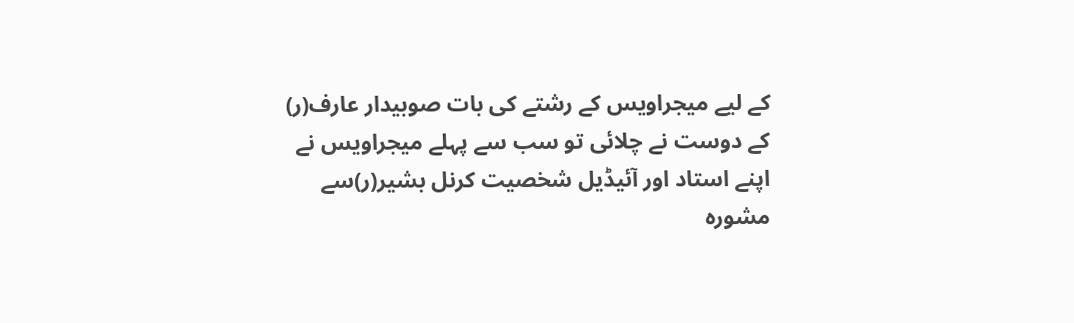کے لیے میجراویس کے رشتے کی بات صوبیدار عارف(ر) کے دوست نے چلائی تو سب سے پہلے میجراویس نے اپنے استاد اور آئیڈیل شخصیت کرنل بشیر(ر)سے مشورہ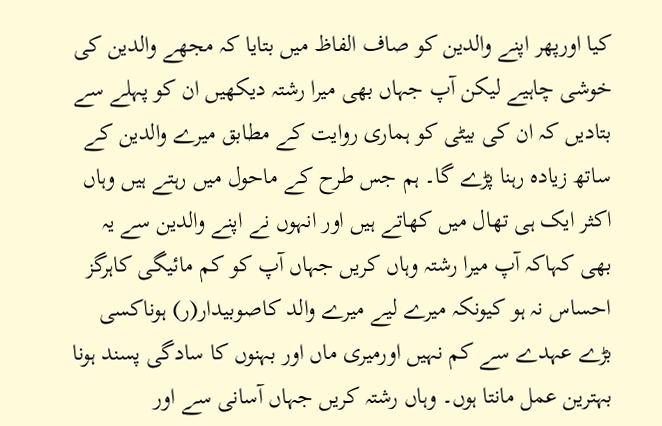کیا اورپھر اپنے والدین کو صاف الفاظ میں بتایا کہ مجھے والدین کی خوشی چاہیے لیکن آپ جہاں بھی میرا رشتہ دیکھیں ان کو پہلے سے بتادیں کہ ان کی بیٹی کو ہماری روایت کے مطابق میرے والدین کے ساتھ زیادہ رہنا پڑے گا۔ ہم جس طرح کے ماحول میں رہتے ہیں وہاں اکثر ایک ہی تھال میں کھاتے ہیں اور انہوں نے اپنے والدین سے یہ بھی کہاکہ آپ میرا رشتہ وہاں کریں جہاں آپ کو کم مائیگی کاہرگز احساس نہ ہو کیونکہ میرے لیے میرے والد کاصوبیدار(ر) ہوناکسی بڑے عہدے سے کم نہیں اورمیری ماں اور بہنوں کا سادگی پسند ہونا بہترین عمل مانتا ہوں۔ وہاں رشتہ کریں جہاں آسانی سے اور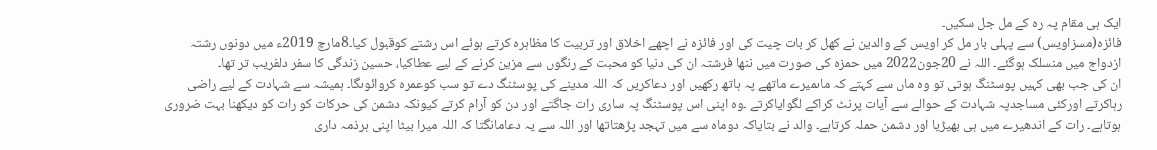ایک ہی مقام پہ رہ کے مل جل سکیں۔
فائزہ(مسزاویس) سے پہلی بار مل کر اویس کے والدین نے کھل کر بات چیت کی اور فائزہ نے اچھے اخلاق اور تربیت کا مظاہرہ کرتے ہوئے اس رشتے کوقبول کیا۔8مارچ 2019ء میں دونوں رشتہ ازدواج میں منسلک ہوگئے۔ اللہ نے 20جون2022 میں حمزہ کی صورت میں ننھا فرشتہ ان کی دنیا کو محبت کے رنگوں سے مزین کرنے کے لیے عطاکیا، حسین زندگی کا سفر دلفریب تر تھا۔
ان کی جب بھی کہیں پوسٹنگ ہوتی تو وہ ماں سے کہتے کہ ماںمیرے ماتھے پہ ہاتھ رکھیں اور دعاکریں کہ اللہ مدینے کی پوسٹنگ دے تو سب کوعمرہ کروائوںگا۔ ہمیشہ سے شہادت کے لیے راضی رہاکرتے اورکئی مساجدپہ شہادت کے حوالے سے آیات پرنٹ کراکے لگوایاکرتے ۔وہ اپنی اس پوسٹنگ پہ ساری رات جاگتے اور دن کو آرام کرتے کیونکہ دشمن کی حرکات کو رات کو دیکھنا بہت ضروری ہوتاہے۔ رات کے اندھیرے میں ہی بھیڑیا اور دشمن حملہ کرتاہے۔ والد نے بتایاکہ دوماہ سے میں تہجد پڑھتاتھا اور اللہ سے یہ دعامانگتا کہ اللہ میرا بیٹا اپنی ہرذمہ داری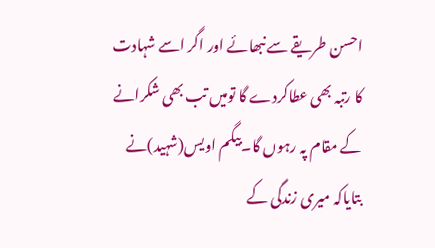احسن طریقے سے نبھائے اور اگر اسے شہادت کا رتبہ بھی عطاکردے گا تومیں تب بھی شکرانے کے مقام پہ رہوں گا۔بیگم اویس(شہید)نے بتایاکہ میری زندگی کے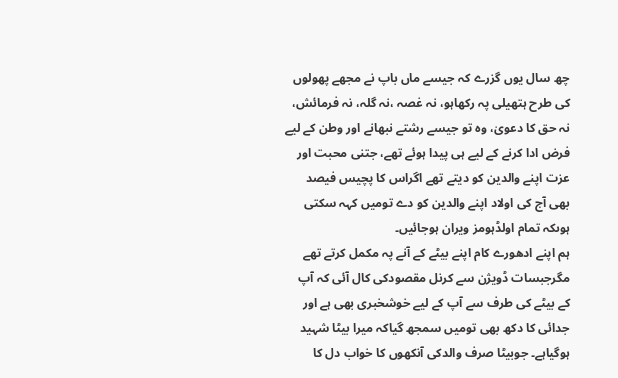چھ سال یوں گزرے کہ جیسے ماں باپ نے مجھے پھولوں کی طرح ہتھیلی پہ رکھاہو، نہ غصہ ،نہ گلہ، نہ فرمائش، نہ حق کا دعویٰ، وہ تو جیسے رشتے نبھانے اور وطن کے لیے فرض ادا کرنے کے لیے ہی پیدا ہوئے تھے، جتنی محبت اور عزت اپنے والدین کو دیتے تھے اگراس کا پچیس فیصد بھی آج کی اولاد اپنے والدین کو دے تومیں کہہ سکتی ہوںکہ تمام اولڈہومز ویران ہوجائیں۔
ہم اپنے ادھورے کام اپنے بیٹے کے آنے پہ مکمل کرتے تھے مگرجبسات ڈویژن سے کرنل مقصودکی کال آئی کہ آپ کے بیٹے کی طرف سے آپ کے لیے خوشخبری بھی ہے اور جدائی کا دکھ بھی تومیں سمجھ گیاکہ میرا بیٹا شہید ہوگیاہے۔ جوبیٹا صرف والدکی آنکھوں کا خواب دل کا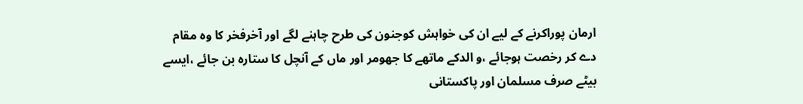ارمان پوراکرنے کے لیے ان کی خواہش کوجنون کی طرح چاہنے لگے اور آخرفخر کا وہ مقام دے کر رخصت ہوجائے ،و الدکے ماتھے کا جھومر اور ماں کے آنچل کا ستارہ بن جائے ،ایسے بیٹے صرف مسلمان اور پاکستانی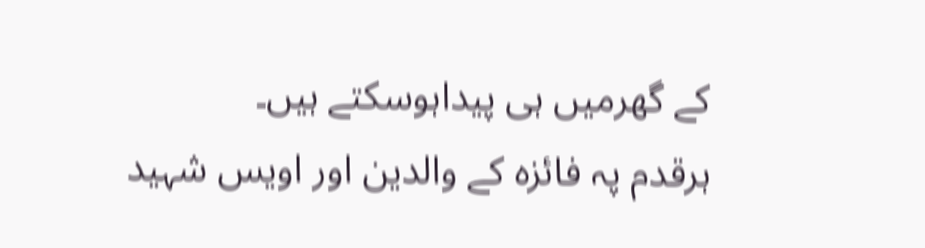کے گھرمیں ہی پیداہوسکتے ہیں۔
ہرقدم پہ فائزہ کے والدین اور اویس شہید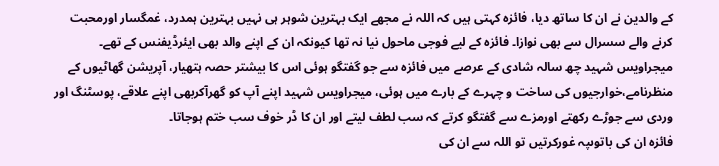کے والدین نے ان کا ساتھ دیا، فائزہ کہتی ہیں کہ اللہ نے مجھے ایک بہترین شوہر ہی نہیں بہترین ہمدرد، غمگسار اورمحبت کرنے والے سسرال سے بھی نوازا۔ فائزہ کے لیے فوجی ماحول نیا نہ تھا کیونکہ ان کے اپنے والد بھی ایئرڈیفنس کے تھے۔ میجراویس شہید چھ سالہ شادی کے عرصے میں فائزہ سے جو گفتگو ہوئی اس کا بیشتر حصہ ہتھیار، آپریشن گھاٹیوں کے منظرنامے،خوارجیوں کی ساخت و چہرے کے بارے میں ہوئی، میجراویس شہید اپنے آپ کو گھرآکربھی اپنے علاقے، پوسٹنگ اور وردی سے جوڑے رکھتے اورمزے سے گفتگو کرتے کہ سب لطف لیتے اور ان کا ڈر خوف سب ختم ہوجاتا۔
فائزہ ان کی باتوںپہ غورکرتیں تو اللہ سے ان کی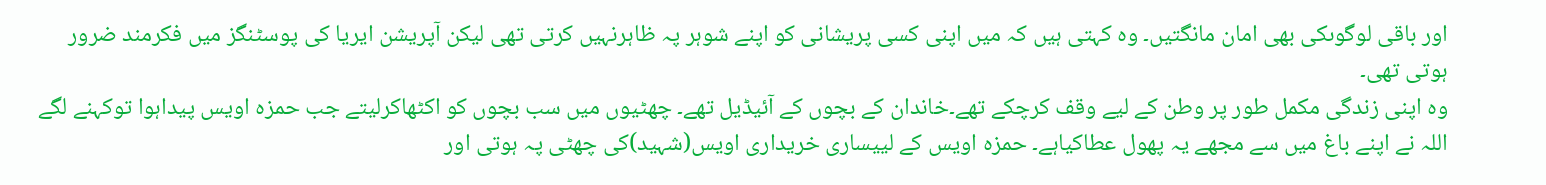اور باقی لوگوںکی بھی امان مانگتیں۔ وہ کہتی ہیں کہ میں اپنی کسی پریشانی کو اپنے شوہر پہ ظاہرنہیں کرتی تھی لیکن آپریشن ایریا کی پوسٹنگز میں فکرمند ضرور ہوتی تھی۔
وہ اپنی زندگی مکمل طور پر وطن کے لیے وقف کرچکے تھے۔خاندان کے بچوں کے آئیڈیل تھے۔ چھٹیوں میں سب بچوں کو اکٹھاکرلیتے جب حمزہ اویس پیداہوا توکہنے لگے اللہ نے اپنے باغ میں سے مجھے یہ پھول عطاکیاہے۔ حمزہ اویس کے لییساری خریداری اویس(شہید)کی چھٹی پہ ہوتی اور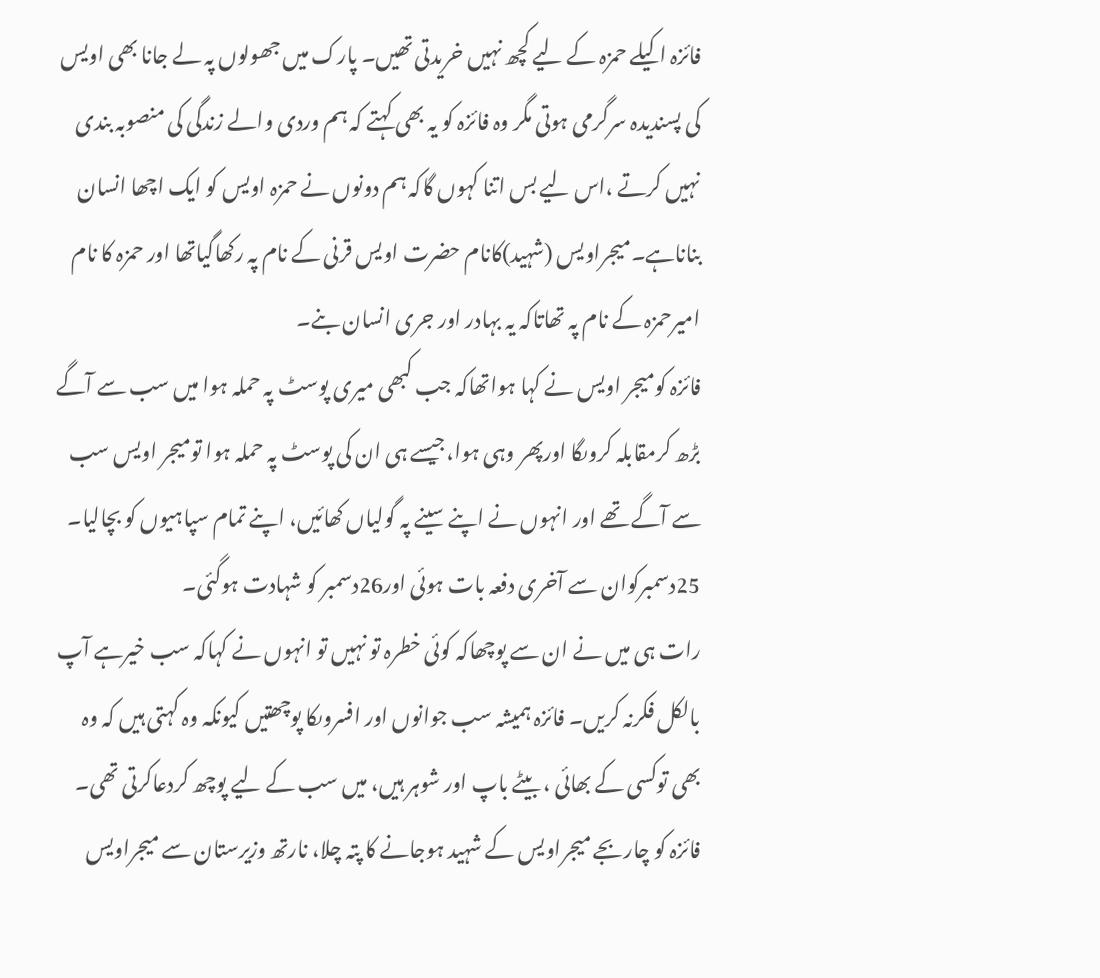فائزہ اکیلے حمزہ کے لیے کچھ نہیں خریدتی تھیں۔ پارک میں جھولوں پہ لے جانا بھی اویس کی پسندیدہ سرگرمی ہوتی مگر وہ فائزہ کو یہ بھی کہتے کہ ہم وردی والے زندگی کی منصوبہ بندی نہیں کرتے ،اس لیے بس اتنا کہوں گاکہ ہم دونوں نے حمزہ اویس کو ایک اچھا انسان بناناہے۔میجراویس (شہید)کانام حضرت اویس قرنی کے نام پہ رکھاگیاتھا اور حمزہ کا نام امیرحمزہ کے نام پہ تھاتاکہ یہ بہادر اور جری انسان بنے۔
فائزہ کومیجر اویس نے کہا ہواتھاکہ جب کبھی میری پوسٹ پہ حملہ ہوا میں سب سے آگے بڑھ کرمقابلہ کروںگا اورپھر وہی ہوا،جیسے ہی ان کی پوسٹ پہ حملہ ہوا تومیجر اویس سب سے آگے تھے اور انہوں نے اپنے سینے پہ گولیاں کھائیں، اپنے تمام سپاہیوں کو بچالیا۔
25دسمبرکوان سے آخری دفعہ بات ہوئی اور26دسمبر کو شہادت ہوگئی۔
رات ہی میں نے ان سے پوچھاکہ کوئی خطرہ تو نہیں تو انہوں نے کہاکہ سب خیرہے آپ بالکل فکرنہ کریں۔ فائزہ ہمیشہ سب جوانوں اور افسروںکا پوچھتیں کیونکہ وہ کہتی ہیں کہ وہ بھی توکسی کے بھائی ، بیٹے باپ اور شوہر ہیں، میں سب کے لیے پوچھ کردعاکرتی تھی۔
فائزہ کو چاربجے میجراویس کے شہید ہوجانے کا پتہ چلا، نارتھ وزیرستان سے میجراویس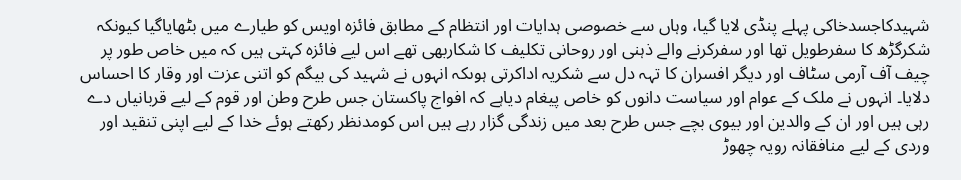شہیدکاجسدخاکی پہلے پنڈی لایا گیا، وہاں سے خصوصی ہدایات اور انتظام کے مطابق فائزہ اویس کو طیارے میں بٹھایاگیا کیونکہ شکرگڑھ کا سفرطویل تھا اور سفرکرنے والے ذہنی اور روحانی تکلیف کا شکاربھی تھے اس لیے فائزہ کہتی ہیں کہ میں خاص طور پر چیف آف آرمی سٹاف اور دیگر افسران کا تہہ دل سے شکریہ اداکرتی ہوںکہ انہوں نے شہید کی بیگم کو اتنی عزت اور وقار کا احساس دلایا۔ انہوں نے ملک کے عوام اور سیاست دانوں کو خاص پیغام دیاہے کہ افواج پاکستان جس طرح وطن اور قوم کے لیے قربانیاں دے رہی ہیں اور ان کے والدین اور بیوی بچے جس طرح بعد میں زندگی گزار رہے ہیں اس کومدنظر رکھتے ہوئے خدا کے لیے اپنی تنقید اور وردی کے لیے منافقانہ رویہ چھوڑ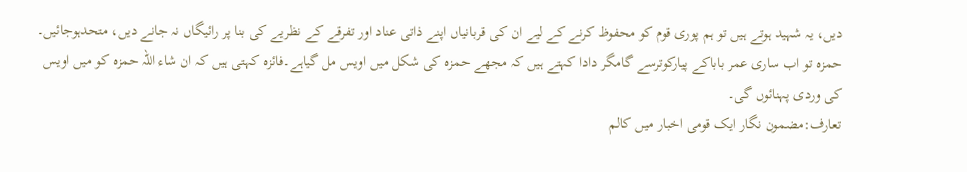دیں، یہ شہید ہوتے ہیں تو ہم پوری قوم کو محفوظ کرنے کے لیے ان کی قربانیاں اپنے ذاتی عناد اور تفرقے کے نظریے کی بنا پر رائیگاں نہ جانے دیں، متحدہوجائیں۔
حمزہ تو اب ساری عمر باباکے پیارکوترسے گامگر دادا کہتے ہیں کہ مجھے حمزہ کی شکل میں اویس مل گیاہے۔فائزہ کہتی ہیں کہ ان شاء اللہ حمزہ کو میں اویس کی وردی پہنائوں گی۔
تعارف:مضمون نگار ایک قومی اخبار میں کالم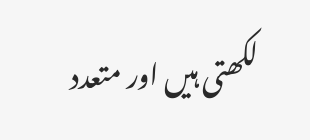لکھتی ہیں اور متعدد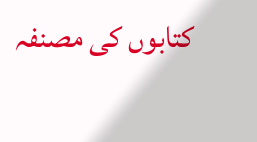کتابوں کی مصنفہ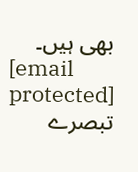بھی ہیں۔
[email protected]
تبصرے